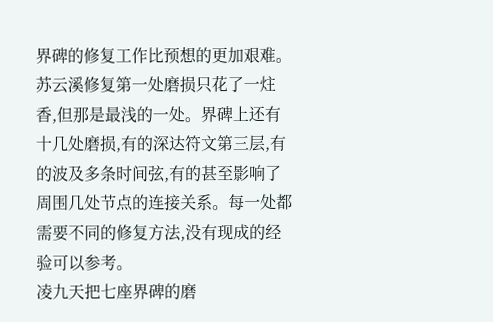界碑的修复工作比预想的更加艰难。
苏云溪修复第一处磨损只花了一炷香,但那是最浅的一处。界碑上还有十几处磨损,有的深达符文第三层,有的波及多条时间弦,有的甚至影响了周围几处节点的连接关系。每一处都需要不同的修复方法,没有现成的经验可以参考。
凌九天把七座界碑的磨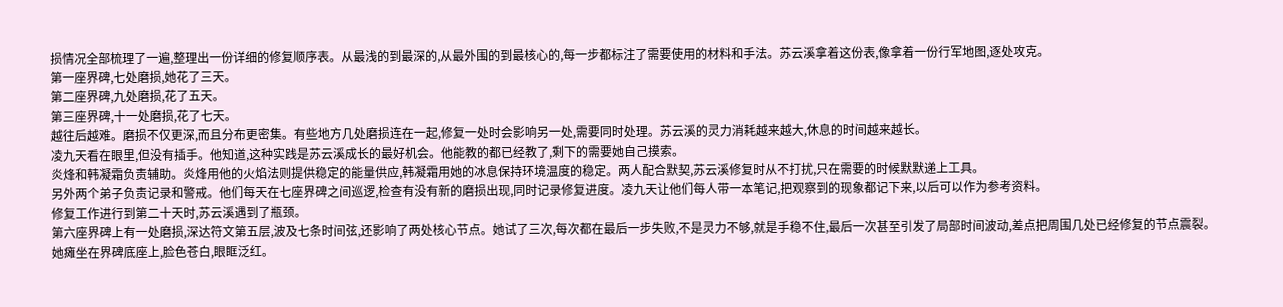损情况全部梳理了一遍,整理出一份详细的修复顺序表。从最浅的到最深的,从最外围的到最核心的,每一步都标注了需要使用的材料和手法。苏云溪拿着这份表,像拿着一份行军地图,逐处攻克。
第一座界碑,七处磨损,她花了三天。
第二座界碑,九处磨损,花了五天。
第三座界碑,十一处磨损,花了七天。
越往后越难。磨损不仅更深,而且分布更密集。有些地方几处磨损连在一起,修复一处时会影响另一处,需要同时处理。苏云溪的灵力消耗越来越大,休息的时间越来越长。
凌九天看在眼里,但没有插手。他知道,这种实践是苏云溪成长的最好机会。他能教的都已经教了,剩下的需要她自己摸索。
炎烽和韩凝霜负责辅助。炎烽用他的火焰法则提供稳定的能量供应,韩凝霜用她的冰息保持环境温度的稳定。两人配合默契,苏云溪修复时从不打扰,只在需要的时候默默递上工具。
另外两个弟子负责记录和警戒。他们每天在七座界碑之间巡逻,检查有没有新的磨损出现,同时记录修复进度。凌九天让他们每人带一本笔记,把观察到的现象都记下来,以后可以作为参考资料。
修复工作进行到第二十天时,苏云溪遇到了瓶颈。
第六座界碑上有一处磨损,深达符文第五层,波及七条时间弦,还影响了两处核心节点。她试了三次,每次都在最后一步失败,不是灵力不够,就是手稳不住,最后一次甚至引发了局部时间波动,差点把周围几处已经修复的节点震裂。
她瘫坐在界碑底座上,脸色苍白,眼眶泛红。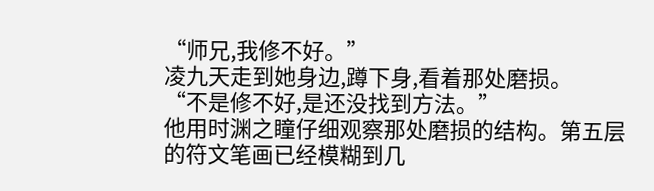“师兄,我修不好。”
凌九天走到她身边,蹲下身,看着那处磨损。
“不是修不好,是还没找到方法。”
他用时渊之瞳仔细观察那处磨损的结构。第五层的符文笔画已经模糊到几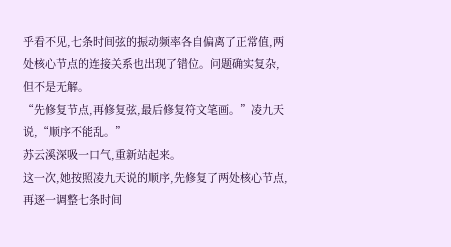乎看不见,七条时间弦的振动频率各自偏离了正常值,两处核心节点的连接关系也出现了错位。问题确实复杂,但不是无解。
“先修复节点,再修复弦,最后修复符文笔画。”凌九天说,“顺序不能乱。”
苏云溪深吸一口气,重新站起来。
这一次,她按照凌九天说的顺序,先修复了两处核心节点,再逐一调整七条时间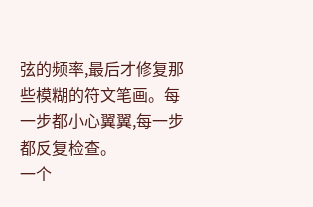弦的频率,最后才修复那些模糊的符文笔画。每一步都小心翼翼,每一步都反复检查。
一个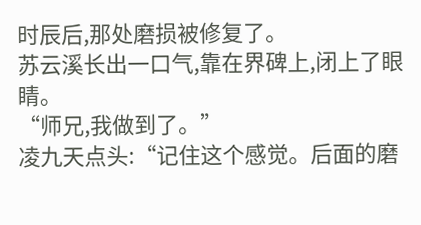时辰后,那处磨损被修复了。
苏云溪长出一口气,靠在界碑上,闭上了眼睛。
“师兄,我做到了。”
凌九天点头:“记住这个感觉。后面的磨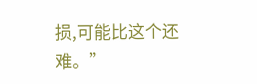损,可能比这个还难。”